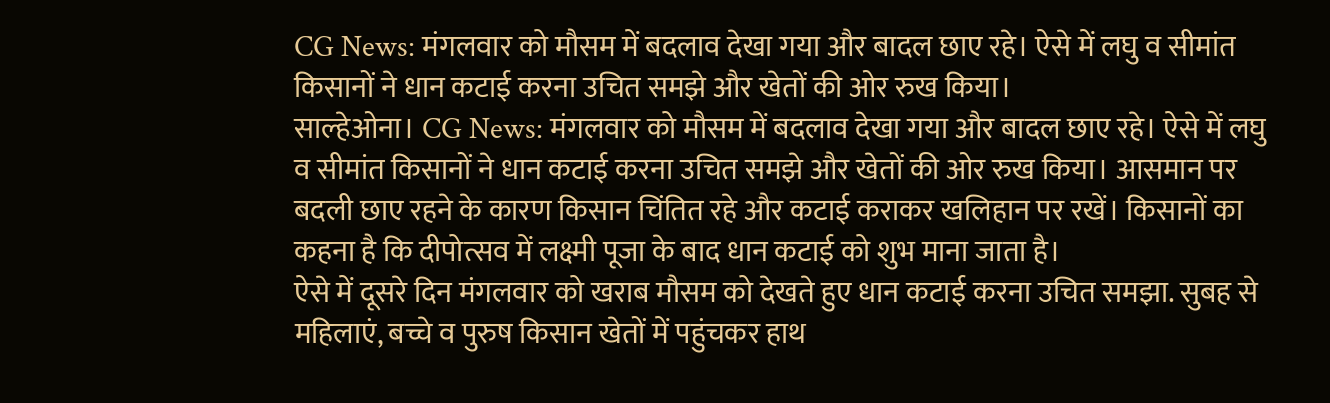CG News: मंगलवार को मौसम में बदलाव देखा गया और बादल छाए रहे। ऐसे में लघु व सीमांत किसानों ने धान कटाई करना उचित समझे और खेतों की ओर रुख किया।
साल्हेओना। CG News: मंगलवार को मौसम में बदलाव देखा गया और बादल छाए रहे। ऐसे में लघु व सीमांत किसानों ने धान कटाई करना उचित समझे और खेतों की ओर रुख किया। आसमान पर बदली छाए रहने के कारण किसान चिंतित रहे और कटाई कराकर खलिहान पर रखें। किसानों का कहना है कि दीपोत्सव में लक्ष्मी पूजा के बाद धान कटाई को शुभ माना जाता है।
ऐसे में दूसरे दिन मंगलवार को खराब मौसम को देखते हुए धान कटाई करना उचित समझा. सुबह से महिलाएं, बच्चे व पुरुष किसान खेतों में पहुंचकर हाथ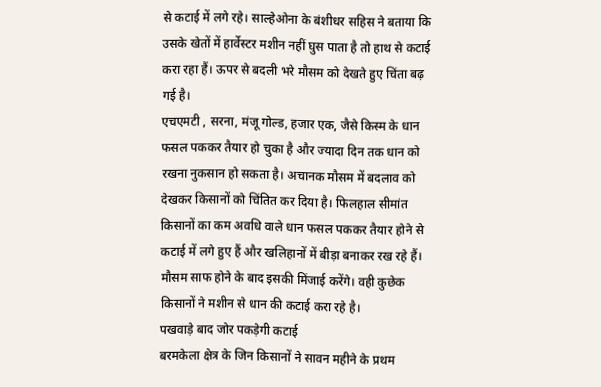से कटाई में लगे रहे। साल्हेओना के बंशीधर सहिस ने बताया कि उसके खेतों में हार्वेस्टर मशीन नहीं घुस पाता है तो हाथ से कटाई करा रहा हैं। ऊपर से बदली भरे मौसम को देखते हुए चिंता बढ़ गई है।
एचएमटी , सरना, मंजू गोल्ड, हजार एक, जैसे किस्म के धान फसल पककर तैयार हो चुका है और ज्यादा दिन तक धान को रखना नुकसान हो सकता है। अचानक मौसम में बदलाव को देखकर किसानों को चिंतित कर दिया है। फिलहाल सीमांत किसानों का कम अवधि वाले धान फसल पककर तैयार होने से कटाई में लगे हुए हैं और खलिहानों में बीड़ा बनाकर रख रहे हैं। मौसम साफ होने के बाद इसकी मिंजाई करेंगे। वही कुछेक किसानों ने मशीन से धान की कटाई करा रहे है।
पखवाड़े बाद जोर पकड़ेगी कटाई
बरमकेला क्षेत्र के जिन किसानों ने सावन महीने के प्रथम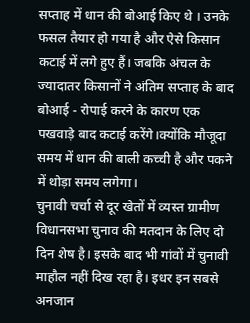सप्ताह में धान की बोआई किए थे । उनके फसल तैयार हो गया है और ऐसे किसान कटाई में लगे हुए हैं। जबकि अंचल के ज्यादातर किसानों ने अंतिम सप्ताह के बाद बोआई - रोपाई करने के कारण एक पखवाड़े बाद कटाई करेंगे।क्योंकि मौजूदा समय में धान की बाली कच्ची है और पकने में थोड़ा समय लगेगा।
चुनावी चर्चा से दूर खेतों में व्यस्त ग्रामीण
विधानसभा चुनाव की मतदान के लिए दो दिन शेष है। इसके बाद भी गांवों में चुनावी माहौल नहीं दिख रहा है। इधर इन सबसे अनजान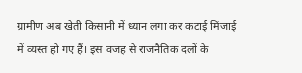ग्रामीण अब खेती किसानी में ध्यान लगा कर कटाई मिंजाई में व्यस्त हो गए हैं। इस वजह से राजनैतिक दलों के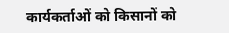कार्यकर्ताओं को किसानों को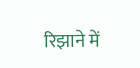रिझाने में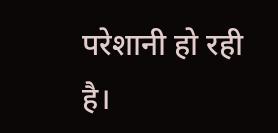परेशानी हो रही है।